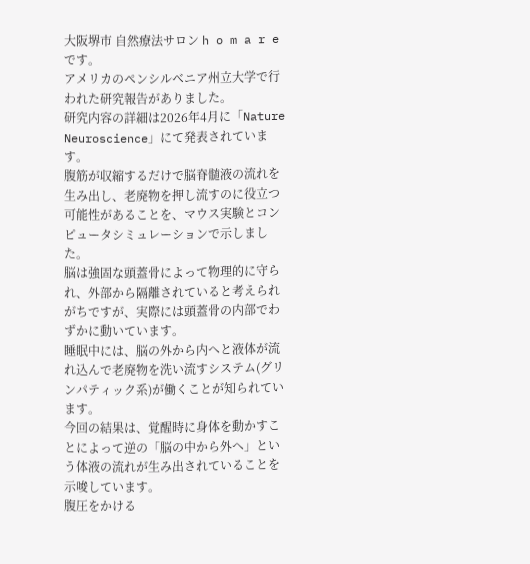大阪堺市 自然療法サロン h o m a r e です。
アメリカのペンシルベニア州立大学で行われた研究報告がありました。
研究内容の詳細は2026年4月に「Nature Neuroscience」にて発表されています。
腹筋が収縮するだけで脳脊髄液の流れを生み出し、老廃物を押し流すのに役立つ可能性があることを、マウス実験とコンピュータシミュレーションで示しました。
脳は強固な頭蓋骨によって物理的に守られ、外部から隔離されていると考えられがちですが、実際には頭蓋骨の内部でわずかに動いています。
睡眠中には、脳の外から内へと液体が流れ込んで老廃物を洗い流すシステム(グリンパティック系)が働くことが知られています。
今回の結果は、覚醒時に身体を動かすことによって逆の「脳の中から外へ」という体液の流れが生み出されていることを示唆しています。
腹圧をかける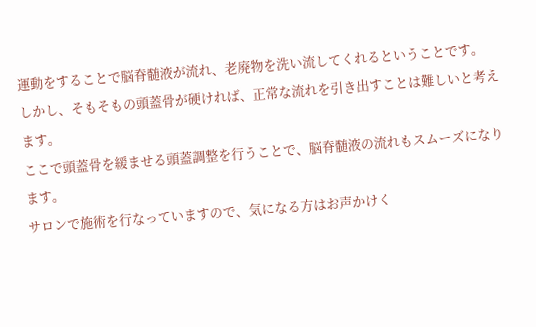運動をすることで脳脊髄液が流れ、老廃物を洗い流してくれるということです。
しかし、そもそもの頭蓋骨が硬ければ、正常な流れを引き出すことは難しいと考えます。
ここで頭蓋骨を緩ませる頭蓋調整を行うことで、脳脊髄液の流れもスムーズになります。
サロンで施術を行なっていますので、気になる方はお声かけく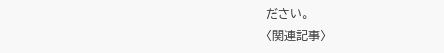ださい。
〈関連記事〉